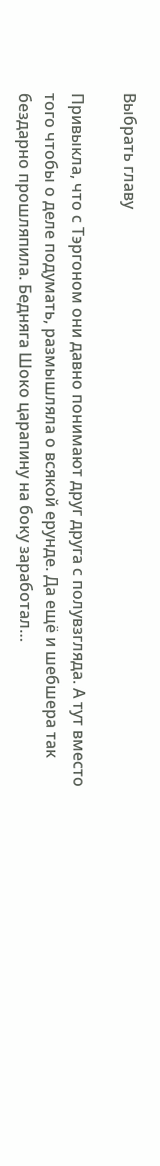Выбрать главу

Привыкла, что с Тэргоном они давно понимают друг друга с полувзгляда. А тут вместо того чтобы о деле подумать, размышляла о всякой ерунде. Да ещё и шебшера так бездарно прошляпила. Бедняга Шоко царапину на боку заработал…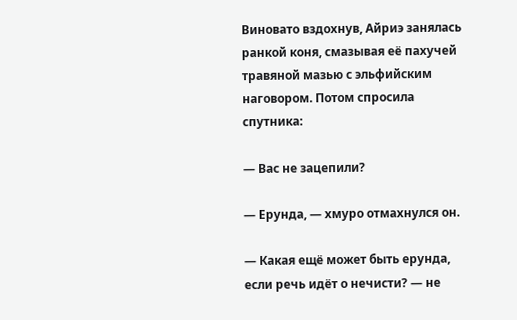Виновато вздохнув, Айриэ занялась ранкой коня, смазывая её пахучей травяной мазью с эльфийским наговором. Потом спросила спутника:

— Вас не зацепили?

— Ерунда, — хмуро отмахнулся он.

— Какая ещё может быть ерунда, если речь идёт о нечисти? — не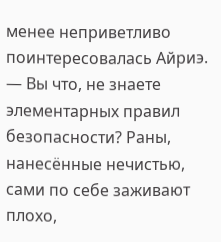менее неприветливо поинтересовалась Айриэ. — Вы что, не знаете элементарных правил безопасности? Раны, нанесённые нечистью, сами по себе заживают плохо,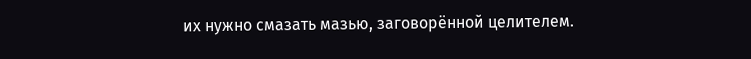их нужно смазать мазью, заговорённой целителем.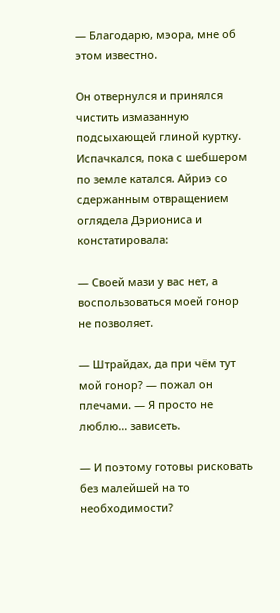— Благодарю, мэора, мне об этом известно.

Он отвернулся и принялся чистить измазанную подсыхающей глиной куртку. Испачкался, пока с шебшером по земле катался. Айриэ со сдержанным отвращением оглядела Дэриониса и констатировала:

— Своей мази у вас нет, а воспользоваться моей гонор не позволяет.

— Штрайдах, да при чём тут мой гонор? — пожал он плечами. — Я просто не люблю… зависеть.

— И поэтому готовы рисковать без малейшей на то необходимости?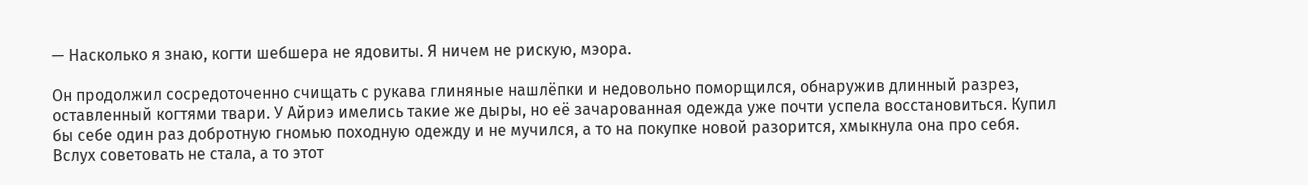— Насколько я знаю, когти шебшера не ядовиты. Я ничем не рискую, мэора.

Он продолжил сосредоточенно счищать с рукава глиняные нашлёпки и недовольно поморщился, обнаружив длинный разрез, оставленный когтями твари. У Айриэ имелись такие же дыры, но её зачарованная одежда уже почти успела восстановиться. Купил бы себе один раз добротную гномью походную одежду и не мучился, а то на покупке новой разорится, хмыкнула она про себя. Вслух советовать не стала, а то этот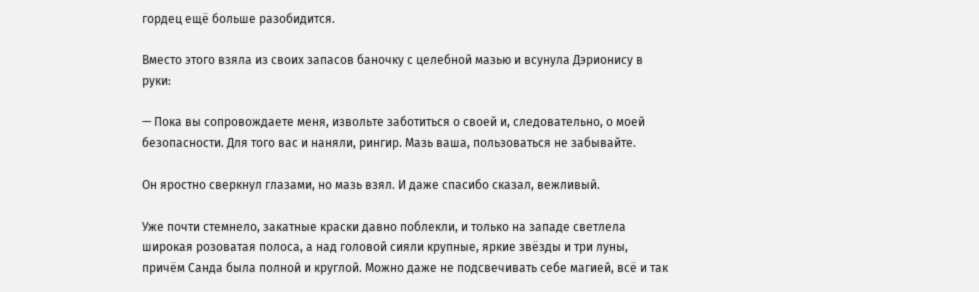гордец ещё больше разобидится.

Вместо этого взяла из своих запасов баночку с целебной мазью и всунула Дэрионису в руки:

— Пока вы сопровождаете меня, извольте заботиться о своей и, следовательно, о моей безопасности. Для того вас и наняли, рингир. Мазь ваша, пользоваться не забывайте.

Он яростно сверкнул глазами, но мазь взял. И даже спасибо сказал, вежливый.

Уже почти стемнело, закатные краски давно поблекли, и только на западе светлела широкая розоватая полоса, а над головой сияли крупные, яркие звёзды и три луны, причём Санда была полной и круглой. Можно даже не подсвечивать себе магией, всё и так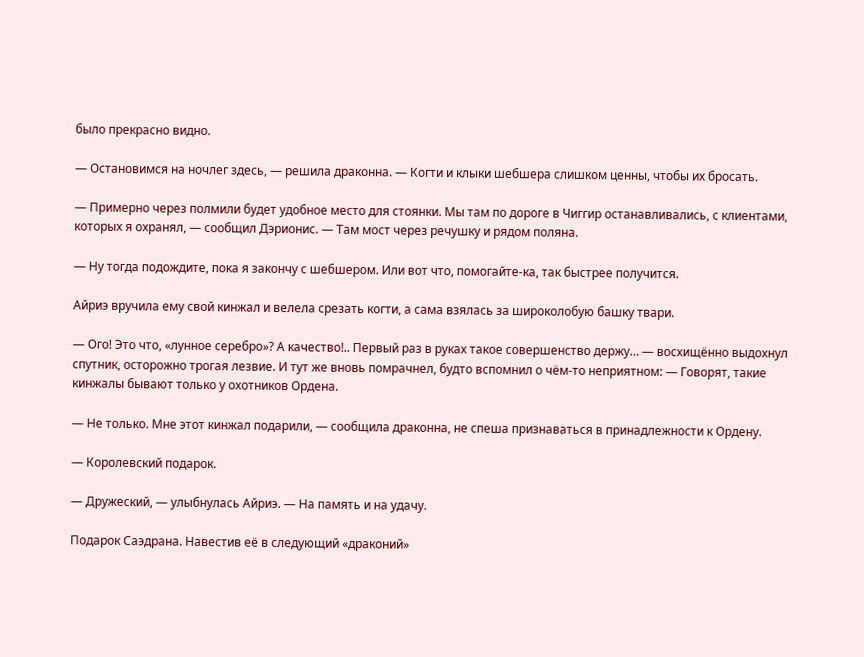было прекрасно видно.

— Остановимся на ночлег здесь, — решила драконна. — Когти и клыки шебшера слишком ценны, чтобы их бросать.

— Примерно через полмили будет удобное место для стоянки. Мы там по дороге в Чиггир останавливались, с клиентами, которых я охранял, — сообщил Дэрионис. — Там мост через речушку и рядом поляна.

— Ну тогда подождите, пока я закончу с шебшером. Или вот что, помогайте-ка, так быстрее получится.

Айриэ вручила ему свой кинжал и велела срезать когти, а сама взялась за широколобую башку твари.

— Ого! Это что, «лунное серебро»? А качество!.. Первый раз в руках такое совершенство держу… — восхищённо выдохнул спутник, осторожно трогая лезвие. И тут же вновь помрачнел, будто вспомнил о чём-то неприятном: — Говорят, такие кинжалы бывают только у охотников Ордена.

— Не только. Мне этот кинжал подарили, — сообщила драконна, не спеша признаваться в принадлежности к Ордену.

— Королевский подарок.

— Дружеский, — улыбнулась Айриэ. — На память и на удачу.

Подарок Саэдрана. Навестив её в следующий «драконий»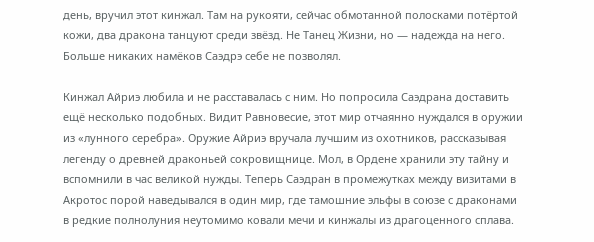день, вручил этот кинжал. Там на рукояти, сейчас обмотанной полосками потёртой кожи, два дракона танцуют среди звёзд. Не Танец Жизни, но — надежда на него. Больше никаких намёков Саэдрэ себе не позволял.

Кинжал Айриэ любила и не расставалась с ним. Но попросила Саэдрана доставить ещё несколько подобных. Видит Равновесие, этот мир отчаянно нуждался в оружии из «лунного серебра». Оружие Айриэ вручала лучшим из охотников, рассказывая легенду о древней драконьей сокровищнице. Мол, в Ордене хранили эту тайну и вспомнили в час великой нужды. Теперь Саэдран в промежутках между визитами в Акротос порой наведывался в один мир, где тамошние эльфы в союзе с драконами в редкие полнолуния неутомимо ковали мечи и кинжалы из драгоценного сплава.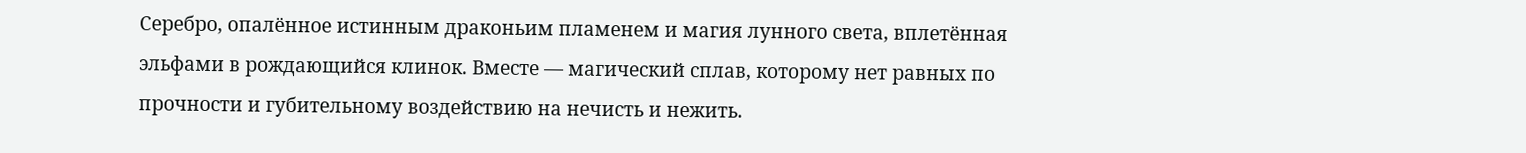Серебро, опалённое истинным драконьим пламенем и магия лунного света, вплетённая эльфами в рождающийся клинок. Вместе — магический сплав, которому нет равных по прочности и губительному воздействию на нечисть и нежить.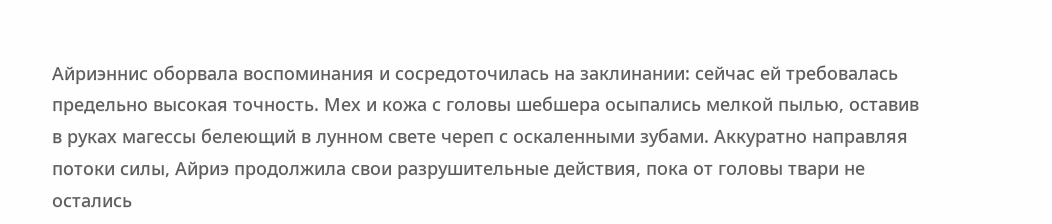Айриэннис оборвала воспоминания и сосредоточилась на заклинании: сейчас ей требовалась предельно высокая точность. Мех и кожа с головы шебшера осыпались мелкой пылью, оставив в руках магессы белеющий в лунном свете череп с оскаленными зубами. Аккуратно направляя потоки силы, Айриэ продолжила свои разрушительные действия, пока от головы твари не остались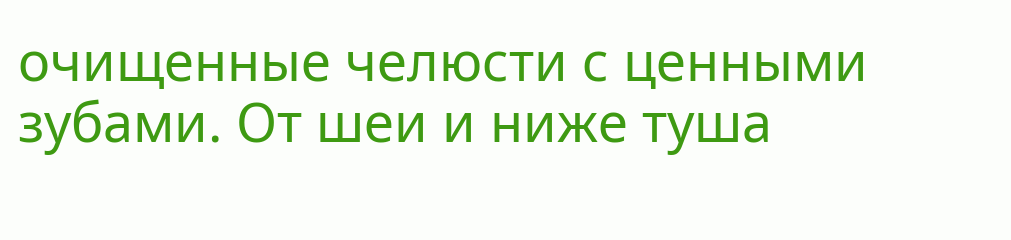очищенные челюсти с ценными зубами. От шеи и ниже туша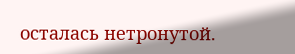осталась нетронутой.